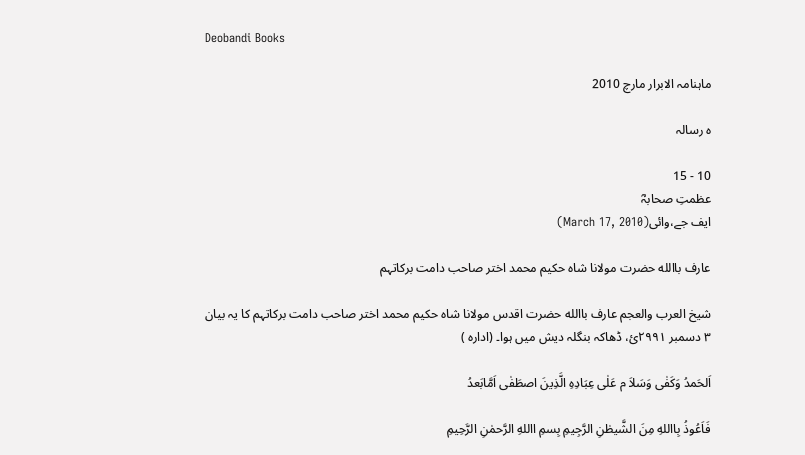Deobandi Books

ماہنامہ الابرار مارچ 2010

ہ رسالہ

10 - 15
عظمتِ صحابہؓ
ایف جے،وائی(March 17, 2010)

عارف باالله حضرت مولانا شاہ حکیم محمد اختر صاحب دامت برکاتہم

شیخ العرب والعجم عارف باالله حضرت اقدس مولانا شاہ حکیم محمد اختر صاحب دامت برکاتہم کا یہ بیان
۳ دسمبر ۲۹۹۱ئ، ڈھاکہ بنگلہ دیش میں ہوا۔ (ادارہ )

اَلحَمدُ وَکَفٰی وَسَلاَ م عَلٰی عِبَادِہِ الَّذِینَ اصطَفٰی اَمَّابَعدُ

فَاَعُوذُ بِااللهِ مِنَ الشَّیطٰنِ الرَّجِیمِ بِسمِ االلهِ الرَّحمٰنِ الرَّحِیمِ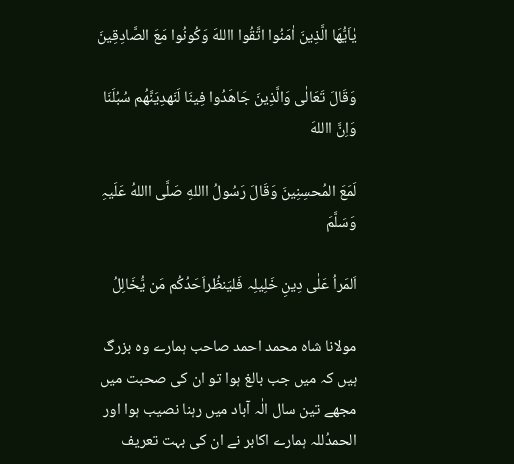یٰاَیُّھَا الَّذِینَ اٰمَنُوا اتَّقُوا االلهَ وَکُونُوا مَعَ الصَّادِقِینَ

وَقَالَ تَعَالٰی وَالَّذِینَ جَاھَدُوا فِینَا لَنَھدِیَنَّھُم سُبُلَنَا وَاِنَّ االلهَ

لَمَعَ المُحسِنِینَ وَقَالَ رَسُولُ االلهِ صَلَّی االلهُ عَلَیہِ وَسَلَّمَ

اَلمَراُ عَلٰی دِینِ خَلِیلِہ فَلیَنظُراَحَدُکُم مَن یُّخَالِلُ

مولانا شاہ محمد احمد صاحب ہمارے وہ بزرگ ہیں کہ میں جب بالغ ہوا تو ان کی صحبت میں مجھے تین سال الٰہ آباد میں رہنا نصیب ہوا اور الحمدُللہ ہمارے اکابر نے ان کی بہت تعریف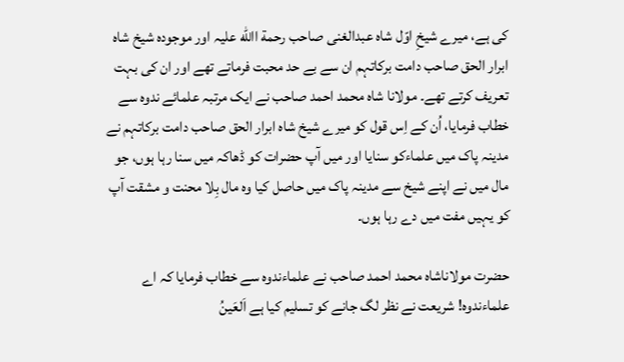کی ہے، میرے شیخِ اوّل شاہ عبدالغنی صاحب رحمة االله علیہ اور موجودہ شیخ شاہ ابرار الحق صاحب دامت برکاتہم ان سے بے حد محبت فرماتے تھے اور ان کی بہت تعریف کرتے تھے۔ مولانا شاہ محمد احمد صاحب نے ایک مرتبہ علمائے ندوہ سے خطاب فرمایا، اُن کے اِس قول کو میرے شیخ شاہ ابرار الحق صاحب دامت برکاتہم نے مدینہ پاک میں علماءکو سنایا اور میں آپ حضرات کو ڈھاکہ میں سنا رہا ہوں، جو مال میں نے اپنے شیخ سے مدینہ پاک میں حاصل کیا وہ مال بِلا محنت و مشقت آپ کو یہیں مفت میں دے رہا ہوں۔

حضرت مولاناشاہ محمد احمد صاحب نے علماءندوہ سے خطاب فرمایا کہ اے علماءندوہ! شریعت نے نظر لگ جانے کو تسلیم کیا ہے اَلعَینُ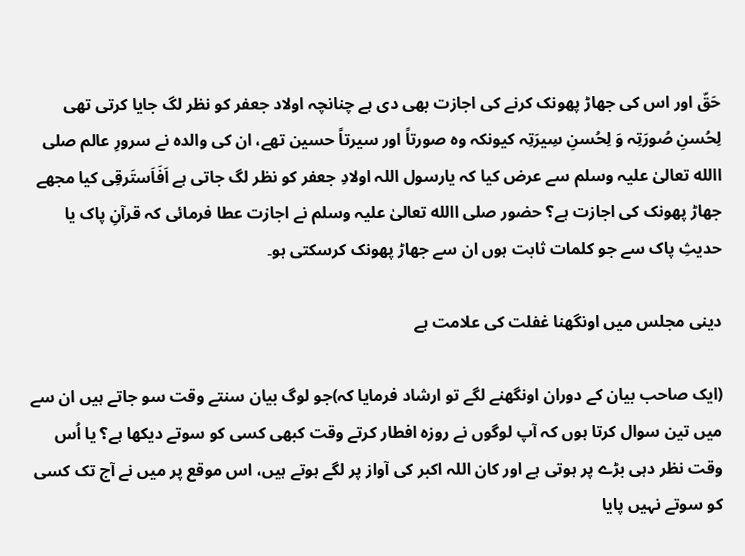حَقّ اور اس کی جھاڑ پھونک کرنے کی اجازت بھی دی ہے چنانچہ اولاد جعفر کو نظر لگ جایا کرتی تھی لِحُسنِ صُورَتِہ وَ لِحُسنِ سِیرَتِہ کیونکہ وہ صورتاً اور سیرتاً حسین تھے، ان کی والدہ نے سرورِ عالم صلی االله تعالیٰ علیہ وسلم سے عرض کیا کہ یارسول اللہ اولادِ جعفر کو نظر لگ جاتی ہے اَفَاَستَرقِی کیا مجھے جھاڑ پھونک کی اجازت ہے؟ حضور صلی االله تعالیٰ علیہ وسلم نے اجازت عطا فرمائی کہ قرآنِ پاک یا حدیثِ پاک سے جو کلمات ثابت ہوں ان سے جھاڑ پھونک کرسکتی ہو۔

دینی مجلس میں اونگھنا غفلت کی علامت ہے

(ایک صاحب بیان کے دوران اونگھنے لگے تو ارشاد فرمایا کہ)جو لوگ بیان سنتے وقت سو جاتے ہیں ان سے میں تین سوال کرتا ہوں کہ آپ لوگوں نے روزہ افطار کرتے وقت کبھی کسی کو سوتے دیکھا ہے؟ یا اُس وقت نظر دہی بڑے پر ہوتی ہے اور کان اللہ اکبر کی آواز پر لگے ہوتے ہیں، اس موقع پر میں نے آج تک کسی کو سوتے نہیں پایا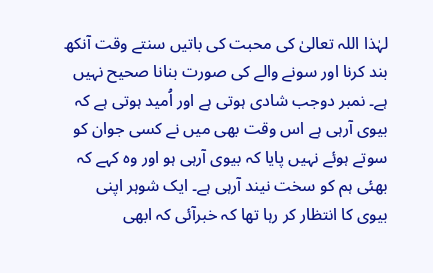لہٰذا اللہ تعالیٰ کی محبت کی باتیں سنتے وقت آنکھ بند کرنا اور سونے والے کی صورت بنانا صحیح نہیں ہے۔ نمبر دوجب شادی ہوتی ہے اور اُمید ہوتی ہے کہ بیوی آرہی ہے اس وقت بھی میں نے کسی جوان کو سوتے ہوئے نہیں پایا کہ بیوی آرہی ہو اور وہ کہے کہ بھئی ہم کو سخت نیند آرہی ہے۔ ایک شوہر اپنی بیوی کا انتظار کر رہا تھا کہ خبرآئی کہ ابھی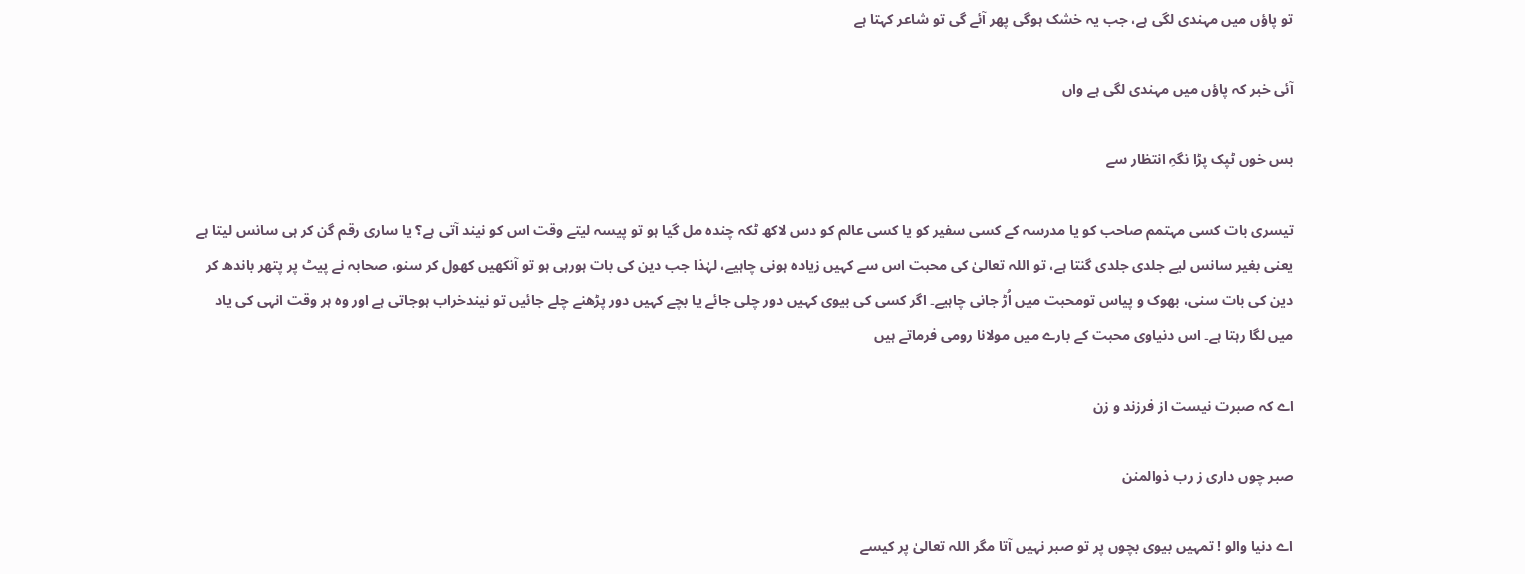تو پاؤں میں مہندی لگی ہے، جب یہ خشک ہوگی پھر آئے گی تو شاعر کہتا ہے

آئی خبر کہ پاؤں میں مہندی لگی ہے واں

بس خوں ٹپک پڑا نگہِ انتظار سے

تیسری بات کسی مہتمم صاحب کو یا مدرسہ کے کسی سفیر کو یا کسی عالم کو دس لاکھ ٹکہ چندہ مل گیا ہو تو پیسہ لیتے وقت اس کو نیند آتی ہے؟ یا ساری رقم گن کر ہی سانس لیتا ہے یعنی بغیر سانس لیے جلدی جلدی گنتا ہے، تو اللہ تعالیٰ کی محبت اس سے کہیں زیادہ ہونی چاہیے، لہٰذا جب دین کی بات ہورہی ہو تو آنکھیں کھول کر سنو، صحابہ نے پیٹ پر پتھر باندھ کر دین کی بات سنی، بھوک و پیاس تومحبت میں اُڑ جانی چاہیے۔ اگر کسی کی بیوی کہیں دور چلی جائے یا بچے کہیں دور پڑھنے چلے جائیں تو نیندخراب ہوجاتی ہے اور وہ ہر وقت انہی کی یاد میں لگا رہتا ہے۔ اس دنیاوی محبت کے بارے میں مولانا رومی فرماتے ہیں

اے کہ صبرت نیست از فرزند و زن

صبر چوں داری ز رب ذوالمنن

اے دنیا والو ! تمہیں بیوی بچوں پر تو صبر نہیں آتا مگر اللہ تعالیٰ پر کیسے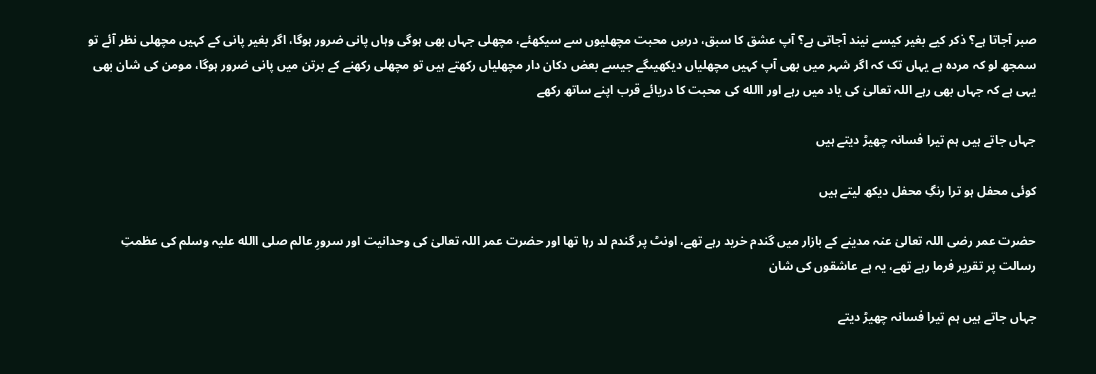صبر آجاتا ہے؟ ذکر کیے بغیر کیسے نیند آجاتی ہے؟ آپ عشق کا سبق، درسِ محبت مچھلیوں سے سیکھئے، مچھلی جہاں بھی ہوگی وہاں پانی ضرور ہوگا، اگر بغیر پانی کے کہیں مچھلی نظر آئے تو سمجھ لو کہ مردہ ہے یہاں تک کہ اگر شہر میں بھی آپ کہیں مچھلیاں دیکھیںگے جیسے بعض دکان دار مچھلیاں رکھتے ہیں تو مچھلی رکھنے کے برتن میں پانی ضرور ہوگا، مومن کی شان بھی یہی ہے کہ جہاں بھی رہے اللہ تعالیٰ کی یاد میں رہے اور االله کی محبت کا دریائے قرب اپنے ساتھ رکھے

جہاں جاتے ہیں ہم تیرا فسانہ چھیڑ دیتے ہیں

کوئی محفل ہو ترا رنگِ محفل دیکھ لیتے ہیں

حضرت عمر رضی اللہ تعالیٰ عنہ مدینے کے بازار میں گندم خرید رہے تھے، اونٹ پر گندم لد رہا تھا اور حضرت عمر اللہ تعالیٰ کی وحدانیت اور سرورِ عالم صلی االله علیہ وسلم کی عظمتِ رسالت پر تقریر فرما رہے تھے، یہ ہے عاشقوں کی شان

جہاں جاتے ہیں ہم تیرا فسانہ چھیڑ دیتے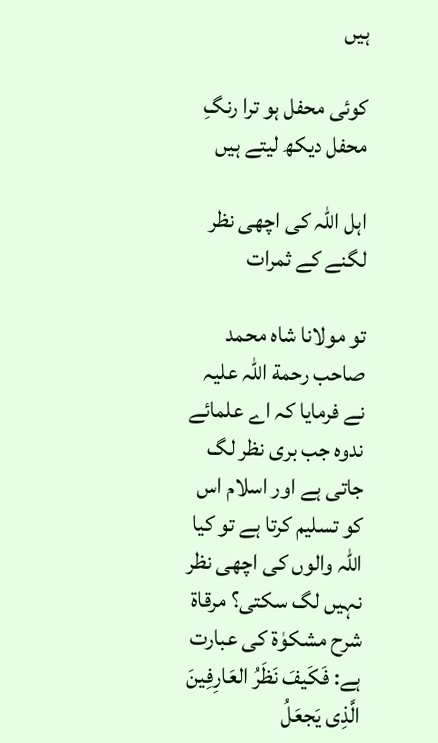ہیں

کوئی محفل ہو ترا رنگِ محفل دیکھ لیتے ہیں

اہل اللہ کی اچھی نظر لگنے کے ثمرات

تو مولانا شاہ محمد صاحب رحمة اللہ علیہ نے فرمایا کہ اے علمائے ندوہ جب بری نظر لگ جاتی ہے اور اسلام اس کو تسلیم کرتا ہے تو کیا اللہ والوں کی اچھی نظر نہیں لگ سکتی؟ مرقاة شرح مشکوٰة کی عبارت ہے: فَکَیفَ نَظَرُ العَارِفِینَ الَّذِی یَجعَلُ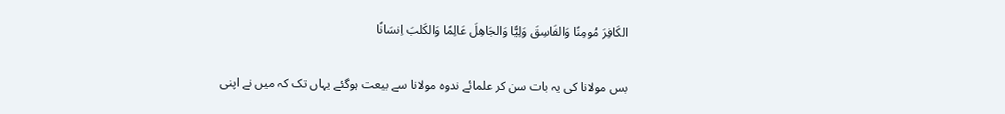الکَافِرَ مُومِنًا وَالفَاسِقَ وَلِیًّا وَالجَاھِلَ عَالِمًا وَالکَلبَ اِنسَانًا

بس مولانا کی یہ بات سن کر علمائے ندوہ مولانا سے بیعت ہوگئے یہاں تک کہ میں نے اپنی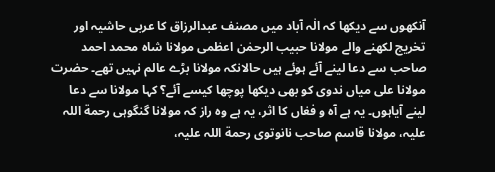آنکھوں سے دیکھا کہ الٰہ آباد میں مصنف عبدالرزاق کا عربی حاشیہ اور تخریج لکھنے والے مولانا حبیب الرحمٰن اعظمی مولانا شاہ محمد احمد صاحب سے دعا لینے آئے ہوئے ہیں حالانکہ مولانا بڑے عالم نہیں تھے۔ حضرت مولانا علی میاں ندوی کو بھی دیکھا پوچھا کیسے آئے؟ کہا مولانا سے دعا لینے آیاہوں۔ یہ ہے آہ و فغاں کا اثر، یہ ہے وہ راز کہ مولانا گنگوہی رحمة اللہ علیہ، مولانا قاسم صاحب نانوتوی رحمة اللہ علیہ،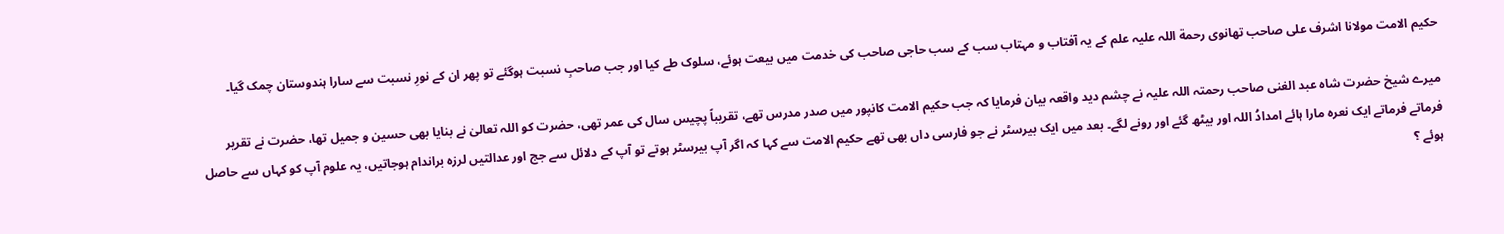حکیم الامت مولانا اشرف علی صاحب تھانوی رحمة اللہ علیہ علم کے یہ آفتاب و مہتاب سب کے سب حاجی صاحب کی خدمت میں بیعت ہوئے، سلوک طے کیا اور جب صاحبِ نسبت ہوگئے تو پھر ان کے نورِ نسبت سے سارا ہندوستان چمک گیا۔

میرے شیخ حضرت شاہ عبد الغنی صاحب رحمتہ اللہ علیہ نے چشم دید واقعہ بیان فرمایا کہ جب حکیم الامت کانپور میں صدر مدرس تھے، تقریباً پچیس سال کی عمر تھی، حضرت کو اللہ تعالیٰ نے بنایا بھی حسین و جمیل تھا، حضرت نے تقریر فرماتے فرماتے ایک نعرہ مارا ہائے امدادُ اللہ اور بیٹھ گئے اور رونے لگے۔ بعد میں ایک بیرسٹر نے جو فارسی داں بھی تھے حکیم الامت سے کہا کہ اگر آپ بیرسٹر ہوتے تو آپ کے دلائل سے جج اور عدالتیں لرزہ براندام ہوجاتیں، یہ علوم آپ کو کہاں سے حاصل ہوئے ؟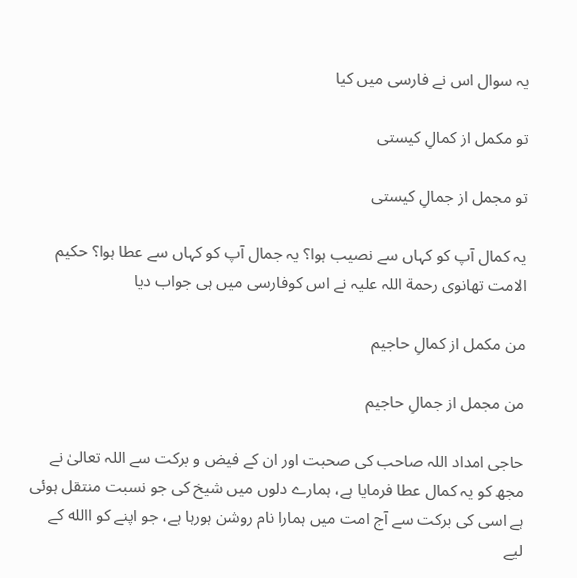یہ سوال اس نے فارسی میں کیا

تو مکمل از کمالِ کیستی

تو مجمل از جمالِ کیستی

یہ کمال آپ کو کہاں سے نصیب ہوا؟ یہ جمال آپ کو کہاں سے عطا ہوا؟ حکیم الامت تھانوی رحمة اللہ علیہ نے اس کوفارسی میں ہی جواب دیا

من مکمل از کمالِ حاجیم

من مجمل از جمالِ حاجیم

حاجی امداد اللہ صاحب کی صحبت اور ان کے فیض و برکت سے اللہ تعالیٰ نے مجھ کو یہ کمال عطا فرمایا ہے، ہمارے دلوں میں شیخ کی جو نسبت منتقل ہوئی ہے اسی کی برکت سے آج امت میں ہمارا نام روشن ہورہا ہے، جو اپنے کو االله کے لیے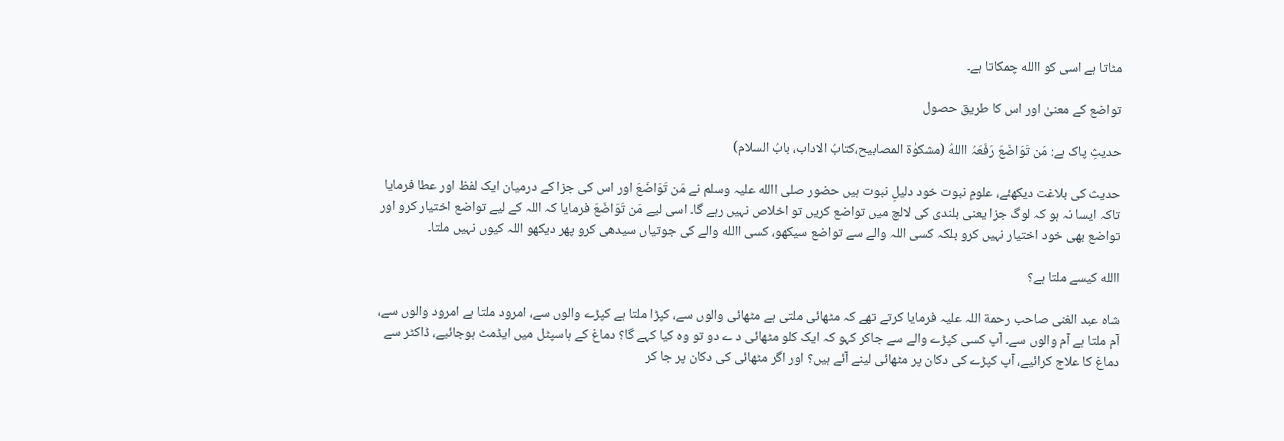مٹاتا ہے اسی کو االله چمکاتا ہے۔

تواضع کے معنیٰ اور اس کا طریق حصول

حدیثِ پاک ہے: مَن تَوَاضَعَ رَفَعَہُ االلهُ (مشکوٰة المصابیح،کتابُ الاداب، بابُ السلام)

حدیث کی بلاغت دیکھئے، علومِ نبوت خود دلیلِ نبوت ہیں حضور صلی االله علیہ وسلم نے مَن تَوَاضَعَ اور اس کی جزا کے درمیان ایک لفظ اور عطا فرمایا تاکہ ایسا نہ ہو کہ لوگ جزا یعنی بلندی کی لالچ میں تواضع کریں تو اخلاص نہیں رہے گا۔ اسی لیے مَن تَوَاضَعَ فرمایا کہ اللہ کے لیے تواضع اختیار کرو اور تواضع بھی خود اختیار نہیں کرو بلکہ کسی اللہ والے سے تواضع سیکھو، کسی االله والے کی جوتیاں سیدھی کرو پھر دیکھو اللہ کیوں نہیں ملتا۔

االله کیسے ملتا ہے؟

شاہ عبد الغنی صاحب رحمة اللہ علیہ فرمایا کرتے تھے کہ مٹھائی ملتی ہے مٹھائی والوں سے، کپڑا ملتا ہے کپڑے والوں سے، امرود ملتا ہے امرود والوں سے، آم ملتا ہے آم والوں سے۔ آپ کسی کپڑے والے سے جاکر کہو کہ ایک کلو مٹھائی د ے دو تو وہ کیا کہے گا؟ دماغ کے ہاسپٹل میں ایڈمٹ ہوجائیے، ڈاکٹر سے دماغ کا علاج کرائیے، آپ کپڑے کی دکان پر مٹھائی لینے آئے ہیں؟ اور اگر مٹھائی کی دکان پر جا کر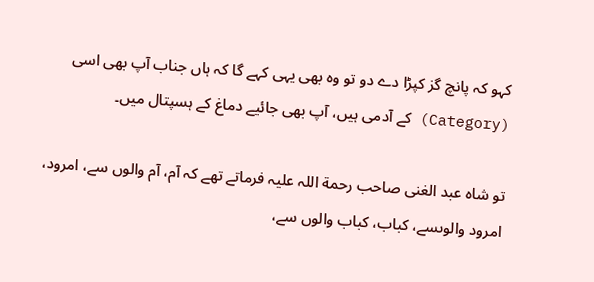کہو کہ پانچ گز کپڑا دے دو تو وہ بھی یہی کہے گا کہ ہاں جناب آپ بھی اسی (Category) کے آدمی ہیں، آپ بھی جائیے دماغ کے ہسپتال میں۔

تو شاہ عبد الغنی صاحب رحمة اللہ علیہ فرماتے تھے کہ آم، آم والوں سے، امرود، امرود والوںسے، کباب، کباب والوں سے،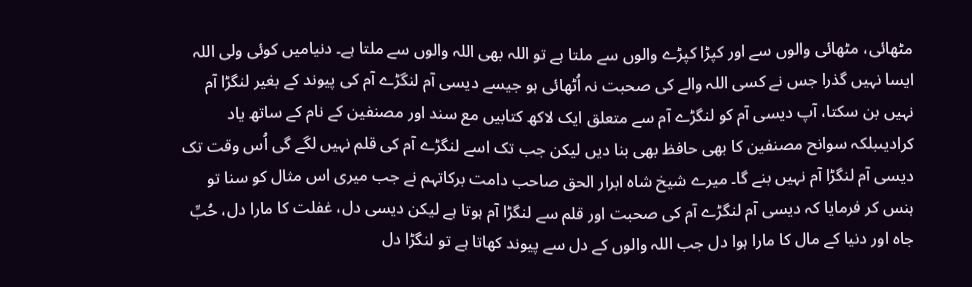مٹھائی، مٹھائی والوں سے اور کپڑا کپڑے والوں سے ملتا ہے تو اللہ بھی اللہ والوں سے ملتا ہے۔ دنیامیں کوئی ولی اللہ ایسا نہیں گذرا جس نے کسی اللہ والے کی صحبت نہ اُٹھائی ہو جیسے دیسی آم لنگڑے آم کی پیوند کے بغیر لنگڑا آم نہیں بن سکتا، آپ دیسی آم کو لنگڑے آم سے متعلق ایک لاکھ کتابیں مع سند اور مصنفین کے نام کے ساتھ یاد کرادیںبلکہ سوانح مصنفین کا بھی حافظ بھی بنا دیں لیکن جب تک اسے لنگڑے آم کی قلم نہیں لگے گی اُس وقت تک دیسی آم لنگڑا آم نہیں بنے گا۔ میرے شیخ شاہ ابرار الحق صاحب دامت برکاتہم نے جب میری اس مثال کو سنا تو ہنس کر فرمایا کہ دیسی آم لنگڑے آم کی صحبت اور قلم سے لنگڑا آم ہوتا ہے لیکن دیسی دل، غفلت کا مارا دل، حُبِّ جاہ اور دنیا کے مال کا مارا ہوا دل جب اللہ والوں کے دل سے پیوند کھاتا ہے تو لنگڑا دل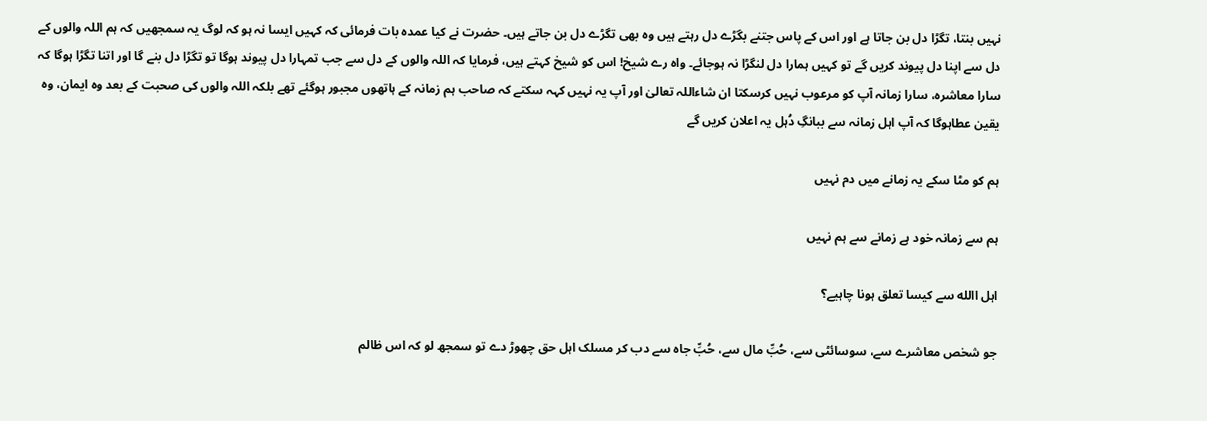نہیں بنتا، تگڑا دل بن جاتا ہے اور اس کے پاس جتنے بگڑے دل رہتے ہیں وہ بھی تگڑے دل بن جاتے ہیں۔ حضرت نے کیا عمدہ بات فرمائی کہ کہیں ایسا نہ ہو کہ لوگ یہ سمجھیں کہ ہم اللہ والوں کے دل سے اپنا دل پیوند کریں گے تو کہیں ہمارا دل لنگڑا نہ ہوجائے۔ واہ رے شیخ! اس کو شیخ کہتے ہیں، فرمایا کہ اللہ والوں کے دل سے جب تمہارا دل پیوند ہوگا تو تگڑا دل بنے گا اور اتنا تگڑا ہوگا کہ سارا معاشرہ، سارا زمانہ آپ کو مرعوب نہیں کرسکتا ان شاءاللہ تعالیٰ اور آپ یہ نہیں کہہ سکتے کہ صاحب ہم زمانہ کے ہاتھوں مجبور ہوگئے تھے بلکہ اللہ والوں کی صحبت کے بعد وہ ایمان، وہ یقین عطاہوگا کہ آپ اہل زمانہ سے ببانگِ دُہل یہ اعلان کریں گے

ہم کو مٹا سکے یہ زمانے میں دم نہیں

ہم سے زمانہ خود ہے زمانے سے ہم نہیں

اہل االله سے کیسا تعلق ہونا چاہیے؟

جو شخص معاشرے سے، سوسائٹی سے، حُبِّ مال سے، حُبِّ جاہ سے دب کر مسلک اہل حق چھوڑ دے تو سمجھ لو کہ اس ظالم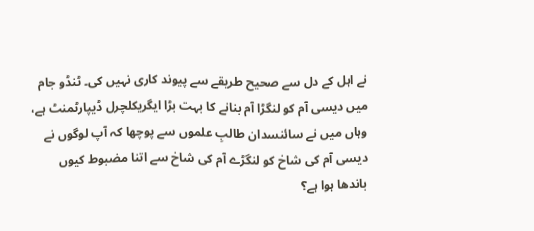نے اہل کے دل سے صحیح طریقے سے پیوند کاری نہیں کی۔ ٹنڈو جام میں دیسی آم کو لنگڑا آم بنانے کا بہت بڑا ایگریکلچرل ڈیپارٹمنٹ ہے، وہاں میں نے سائنسدان طالبِ علموں سے پوچھا کہ آپ لوگوں نے دیسی آم کی شاخ کو لنگڑے آم کی شاخ سے اتنا مضبوط کیوں باندھا ہوا ہے؟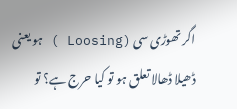اگر تھوڑی سی (Loosing ) ہو یعنی ڈھیلا ڈھالا تعلق ہو تو کیا حرج ہے؟ تو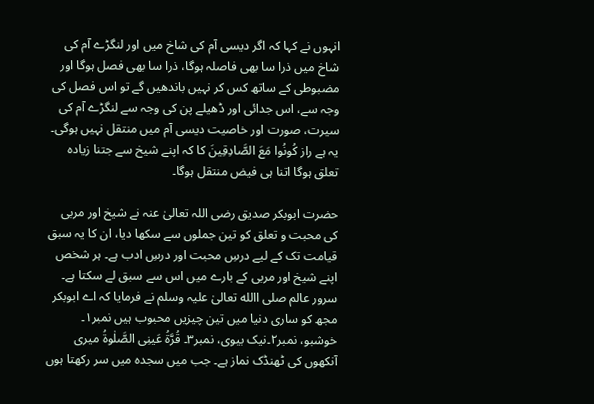انہوں نے کہا کہ اگر دیسی آم کی شاخ میں اور لنگڑے آم کی شاخ میں ذرا سا بھی فاصلہ ہوگا، ذرا سا بھی فصل ہوگا اور مضبوطی کے ساتھ کس کر نہیں باندھیں گے تو اس فصل کی وجہ سے، اس جدائی اور ڈھیلے پن کی وجہ سے لنگڑے آم کی سیرت، صورت اور خاصیت دیسی آم میں منتقل نہیں ہوگی۔ یہ ہے راز کُونُوا مَعَ الصَّادِقِینَ کا کہ اپنے شیخ سے جتنا زیادہ تعلق ہوگا اتنا ہی فیض منتقل ہوگا۔

حضرت ابوبکر صدیق رضی اللہ تعالیٰ عنہ نے شیخ اور مربی کی محبت و تعلق کو تین جملوں سے سکھا دیا، ان کا یہ سبق قیامت تک کے لیے درسِ محبت اور درسِ ادب ہے۔ ہر شخص اپنے شیخ اور مربی کے بارے میں اس سے سبق لے سکتا ہے۔ سرور عالم صلی االله تعالیٰ علیہ وسلم نے فرمایا کہ اے ابوبکر مجھ کو ساری دنیا میں تین چیزیں محبوب ہیں نمبر۱۔ خوشبو، نمبر۲۔نیک بیوی، نمبر۳۔ قُرَّةُ عَینِی الصَّلٰوةُ میری آنکھوں کی ٹھنڈک نماز ہے۔ جب میں سجدہ میں سر رکھتا ہوں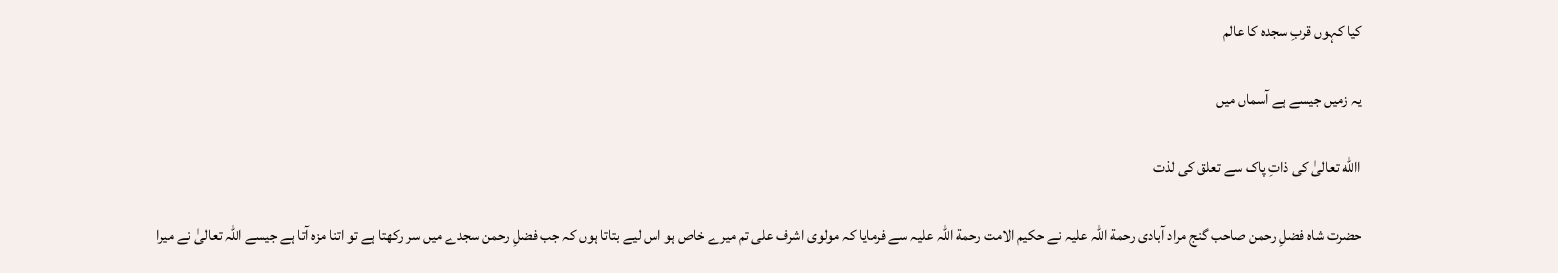کیا کہوں قربِ سجدہ کا عالم

یہ زمیں جیسے ہے آسماں میں

االله تعالیٰ کی ذاتِ پاک سے تعلق کی لذت

حضرت شاہ فضلِ رحمن صاحب گنج مراد آبادی رحمة اللہ علیہ نے حکیم الامت رحمة اللہ علیہ سے فرمایا کہ مولوی اشرف علی تم میرے خاص ہو اس لیے بتاتا ہوں کہ جب فضلِ رحمن سجدے میں سر رکھتا ہے تو اتنا مزہ آتا ہے جیسے اللہ تعالیٰ نے میرا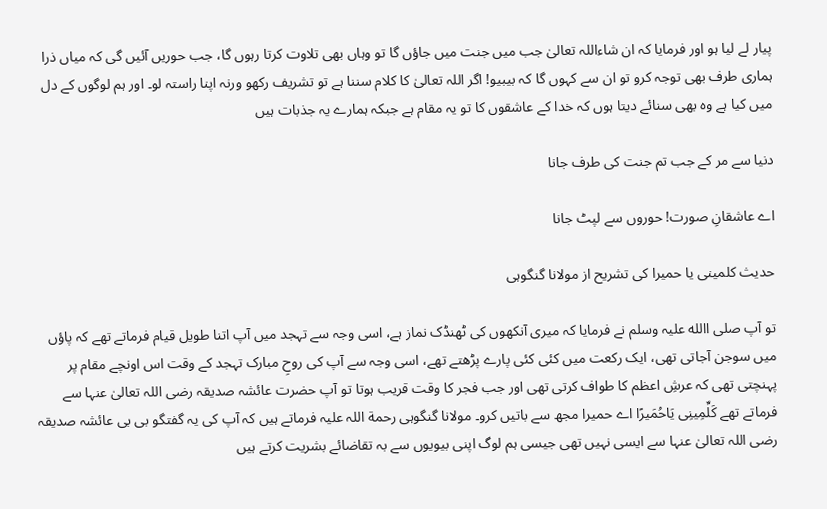پیار لے لیا ہو اور فرمایا کہ ان شاءاللہ تعالیٰ جب میں جنت میں جاؤں گا تو وہاں بھی تلاوت کرتا رہوں گا، جب حوریں آئیں گی کہ میاں ذرا ہماری طرف بھی توجہ کرو تو ان سے کہوں گا کہ بیبیو! اگر اللہ تعالیٰ کا کلام سننا ہے تو تشریف رکھو ورنہ اپنا راستہ لو۔ اور ہم لوگوں کے دل میں کیا ہے وہ بھی سنائے دیتا ہوں کہ خدا کے عاشقوں کا تو یہ مقام ہے جبکہ ہمارے یہ جذبات ہیں

دنیا سے مر کے جب تم جنت کی طرف جانا

اے عاشقانِ صورت! حوروں سے لپٹ جانا

حدیث کلمینی یا حمیرا کی تشریح از مولانا گنگوہی

تو آپ صلی االله علیہ وسلم نے فرمایا کہ میری آنکھوں کی ٹھنڈک نماز ہے، اسی وجہ سے تہجد میں آپ اتنا طویل قیام فرماتے تھے کہ پاؤں میں سوجن آجاتی تھی، ایک رکعت میں کئی کئی پارے پڑھتے تھے، اسی وجہ سے آپ کی روحِ مبارک تہجد کے وقت اس اونچے مقام پر پہنچتی تھی کہ عرشِ اعظم کا طواف کرتی تھی اور جب فجر کا وقت قریب ہوتا تو آپ حضرت عائشہ صدیقہ رضی اللہ تعالیٰ عنہا سے فرماتے تھے کَلِّمِینِی یَاحُمَیرًا اے حمیرا مجھ سے باتیں کرو۔ مولانا گنگوہی رحمة اللہ علیہ فرماتے ہیں کہ آپ کی یہ گفتگو بی بی عائشہ صدیقہ رضی اللہ تعالیٰ عنہا سے ایسی نہیں تھی جیسی ہم لوگ اپنی بیویوں سے بہ تقاضائے بشریت کرتے ہیں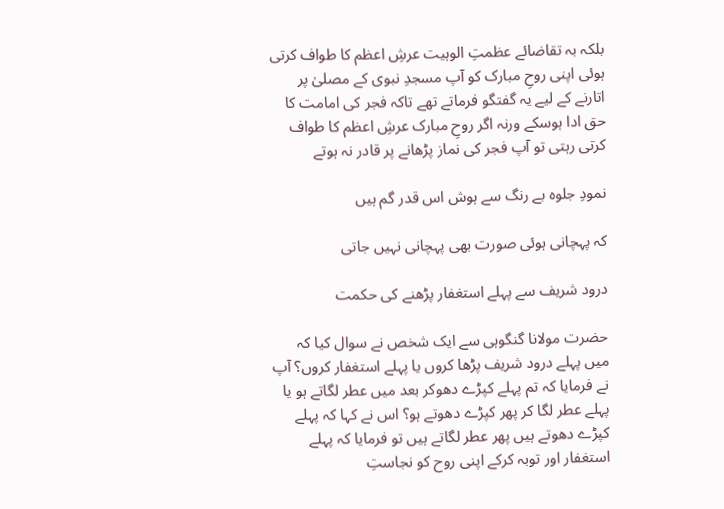بلکہ بہ تقاضائے عظمتِ الوہیت عرشِ اعظم کا طواف کرتی ہوئی اپنی روحِ مبارک کو آپ مسجدِ نبوی کے مصلیٰ پر اتارنے کے لیے یہ گفتگو فرماتے تھے تاکہ فجر کی امامت کا حق ادا ہوسکے ورنہ اگر روحِ مبارک عرشِ اعظم کا طواف کرتی رہتی تو آپ فجر کی نماز پڑھانے پر قادر نہ ہوتے

نمودِ جلوہ بے رنگ سے ہوش اس قدر گم ہیں

کہ پہچانی ہوئی صورت بھی پہچانی نہیں جاتی

درود شریف سے پہلے استغفار پڑھنے کی حکمت

حضرت مولانا گنگوہی سے ایک شخص نے سوال کیا کہ میں پہلے درود شریف پڑھا کروں یا پہلے استغفار کروں؟ آپ نے فرمایا کہ تم پہلے کپڑے دھوکر بعد میں عطر لگاتے ہو یا پہلے عطر لگا کر پھر کپڑے دھوتے ہو؟ اس نے کہا کہ پہلے کپڑے دھوتے ہیں پھر عطر لگاتے ہیں تو فرمایا کہ پہلے استغفار اور توبہ کرکے اپنی روح کو نجاستِ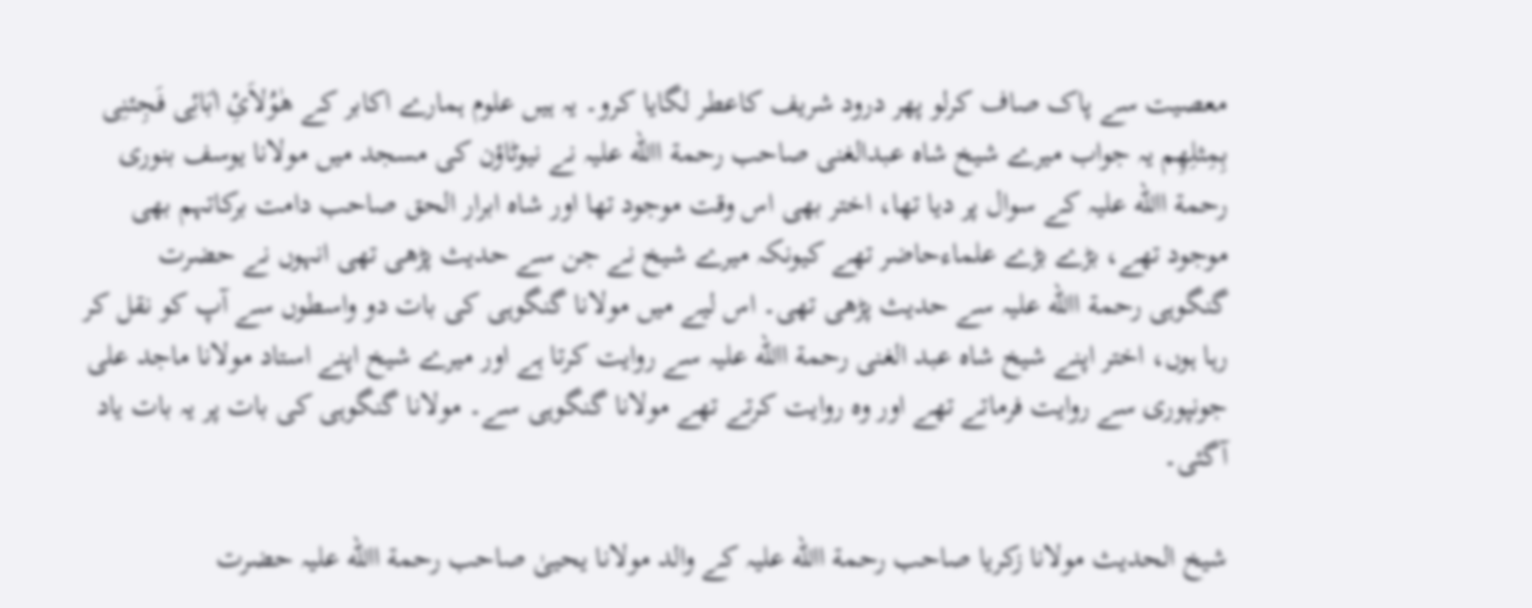معصیت سے پاک صاف کرلو پھر درود شریف کاعطر لگایا کرو۔ یہ ہیں علوم ہمارے اکابر کے ھٰوُلاَئِ اٰبَائِی فَجِئنِی بِمِثلِھِم یہ جواب میرے شیخ شاہ عبدالغنی صاحب رحمة االله علیہ نے نیوٹاؤن کی مسجد میں مولانا یوسف بنوری رحمة االله علیہ کے سوال پر دیا تھا، اختر بھی اس وقت موجود تھا اور شاہ ابرار الحق صاحب دامت برکاتہم بھی موجود تھے، بڑے بڑے علماءحاضر تھے کیونکہ میرے شیخ نے جن سے حدیث پڑھی تھی انہوں نے حضرت گنگوہی رحمة االله علیہ سے حدیث پڑھی تھی۔ اس لیے میں مولانا گنگوہی کی بات دو واسطوں سے آپ کو نقل کر رہا ہوں، اختر اپنے شیخ شاہ عبد الغنی رحمة االله علیہ سے روایت کرتا ہے اور میرے شیخ اپنے استاد مولانا ماجد علی جونپوری سے روایت فرماتے تھے اور وہ روایت کرتے تھے مولانا گنگوہی سے۔ مولانا گنگوہی کی بات پر یہ بات یاد آگئی۔

شیخ الحدیث مولانا زکریا صاحب رحمة االله علیہ کے والد مولانا یحییٰ صاحب رحمة االله علیہ حضرت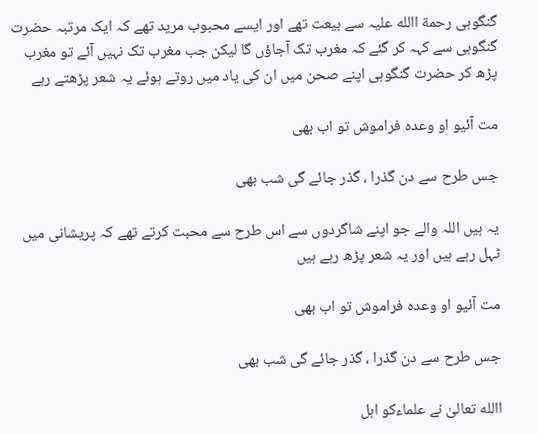گنگوہی رحمة االله علیہ سے بیعت تھے اور ایسے محبوب مرید تھے کہ ایک مرتبہ حضرت گنگوہی سے کہہ کر گئے کہ مغرب تک آجاؤں گا لیکن جب مغرب تک نہیں آئے تو مغرب پڑھ کر حضرت گنگوہی اپنے صحن میں ان کی یاد میں روتے ہوئے یہ شعر پڑھتے رہے

مت آئیو او وعدہ فراموش تو اب بھی

جس طرح سے دن گذرا ، گذر جائے گی شب بھی

یہ ہیں اللہ والے جو اپنے شاگردوں سے اس طرح سے محبت کرتے تھے کہ پریشانی میں ٹہل رہے ہیں اور یہ شعر پڑھ رہے ہیں

مت آئیو او وعدہ فراموش تو اب بھی

جس طرح سے دن گذرا ، گذر جائے گی شب بھی

االله تعالیٰ نے علماءکو اہل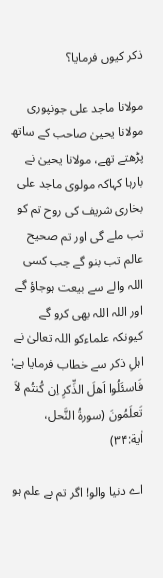ذکر کیوں فرمایا؟

مولانا ماجد علی جونپوری مولانا یحییٰ صاحب کے ساتھ پڑھتے تھے، مولانا یحییٰ نے بارہا کہاکہ مولوی ماجد علی بخاری شریف کی روح تم کو تب ملے گی اور تم صحیح عالم تب بنو گے جب کسی اللہ والے سے بیعت ہوجاؤ گے اور اللہ اللہ بھی کرو گے کیونکہ علماءکو اللہ تعالیٰ نے اہلِ ذکر سے خطاب فرمایا ہے: فَاسئَلُوا اَھلَ الذِّکرِ اِن کُنتُم لاَ تَعلَمُونَ (سورةُ النَّحل، اٰیة:۳۴)

اے دنیا والو! اگر تم بے علم ہو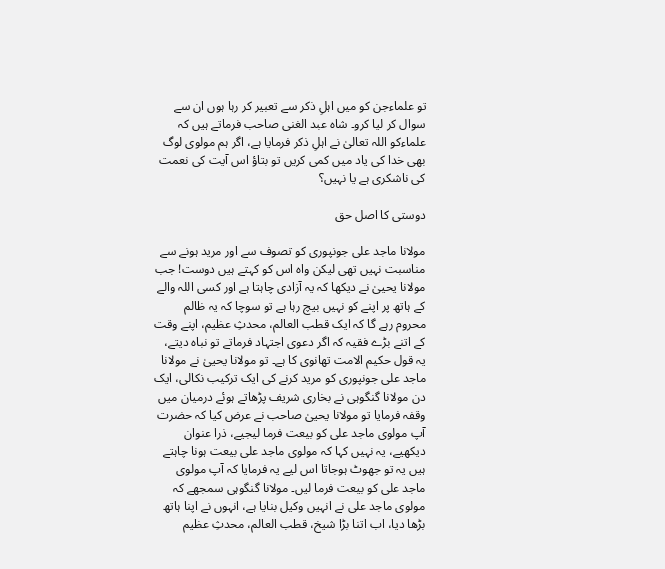تو علماءجن کو میں اہلِ ذکر سے تعبیر کر رہا ہوں ان سے سوال کر لیا کرو۔ شاہ عبد الغنی صاحب فرماتے ہیں کہ علماءکو اللہ تعالیٰ نے اہلِ ذکر فرمایا ہے، اگر ہم مولوی لوگ بھی خدا کی یاد میں کمی کریں تو بتاؤ اس آیت کی نعمت کی ناشکری ہے یا نہیں؟

دوستی کا اصل حق

مولانا ماجد علی جونپوری کو تصوف سے اور مرید ہونے سے مناسبت نہیں تھی لیکن واہ اس کو کہتے ہیں دوست! جب مولانا یحییٰ نے دیکھا کہ یہ آزادی چاہتا ہے اور کسی اللہ والے کے ہاتھ پر اپنے کو نہیں بیچ رہا ہے تو سوچا کہ یہ ظالم محروم رہے گا کہ ایک قطب العالم، محدثِ عظیم، اپنے وقت کے اتنے بڑے فقیہ کہ اگر دعوی اجتہاد فرماتے تو نباہ دیتے، یہ قول حکیم الامت تھانوی کا ہے۔ تو مولانا یحییٰ نے مولانا ماجد علی جونپوری کو مرید کرنے کی ایک ترکیب نکالی، ایک دن مولانا گنگوہی نے بخاری شریف پڑھاتے ہوئے درمیان میں وقفہ فرمایا تو مولانا یحییٰ صاحب نے عرض کیا کہ حضرت آپ مولوی ماجد علی کو بیعت فرما لیجیے، ذرا عنوان دیکھیے، یہ نہیں کہا کہ مولوی ماجد علی بیعت ہونا چاہتے ہیں یہ تو جھوٹ ہوجاتا اس لیے یہ فرمایا کہ آپ مولوی ماجد علی کو بیعت فرما لیں۔ مولانا گنگوہی سمجھے کہ مولوی ماجد علی نے انہیں وکیل بنایا ہے، انہوں نے اپنا ہاتھ بڑھا دیا، اب اتنا بڑا شیخ، قطب العالم، محدثِ عظیم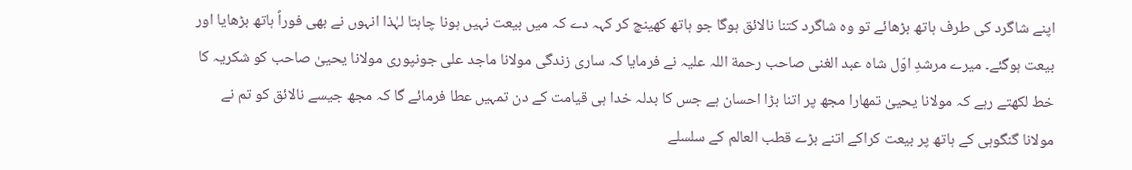اپنے شاگرد کی طرف ہاتھ بڑھائے تو وہ شاگرد کتنا نالائق ہوگا جو ہاتھ کھینچ کر کہہ دے کہ میں بیعت نہیں ہونا چاہتا لہٰذا انہوں نے بھی فوراً ہاتھ بڑھایا اور بیعت ہوگئے۔ میرے مرشدِ اوّل شاہ عبد الغنی صاحب رحمة اللہ علیہ نے فرمایا کہ ساری زندگی مولانا ماجد علی جونپوری مولانا یحییٰ صاحب کو شکریہ کا خط لکھتے رہے کہ مولانا یحییٰ تمھارا مجھ پر اتنا بڑا احسان ہے جس کا بدلہ خدا ہی قیامت کے دن تمہیں عطا فرمائے گا کہ مجھ جیسے نالائق کو تم نے مولانا گنگوہی کے ہاتھ پر بیعت کراکے اتنے بڑے قطب العالم کے سلسلے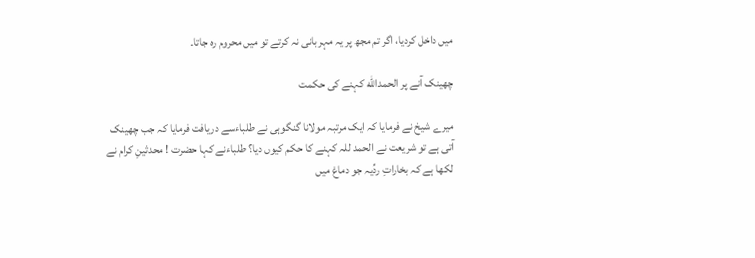میں داخل کردیا، اگر تم مجھ پر یہ مہربانی نہ کرتے تو میں محروم رہ جاتا۔

چھینک آنے پر الحمدالله کہنے کی حکمت

میرے شیخ نے فرمایا کہ ایک مرتبہ مولانا گنگوہی نے طلباءسے دریافت فرمایا کہ جب چھینک آتی ہے تو شریعت نے الحمد للہ کہنے کا حکم کیوں دیا؟ طلباءنے کہا حضرت ! محدثینِ کرام نے لکھا ہے کہ بخاراتِ ردِّیہ جو دماغ میں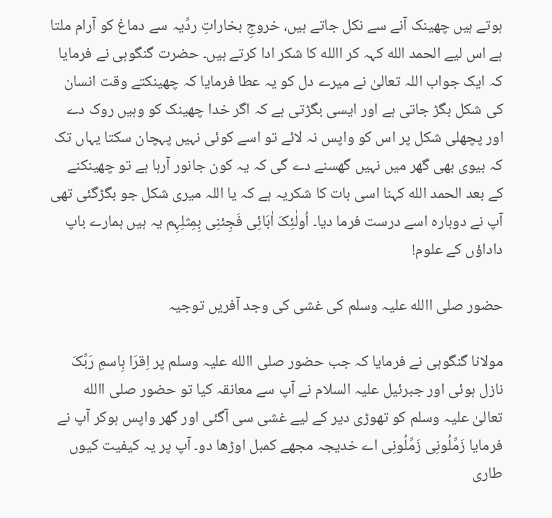ہوتے ہیں چھینک آنے سے نکل جاتے ہیں، خروجِ بخاراتِ ردِّیہ سے دماغ کو آرام ملتا ہے اس لیے الحمد الله کہہ کر االله کا شکر ادا کرتے ہیں۔ حضرت گنگوہی نے فرمایا کہ ایک جواب اللہ تعالیٰ نے میرے دل کو یہ عطا فرمایا کہ چھینکتے وقت انسان کی شکل بگڑ جاتی ہے اور ایسی بگڑتی ہے کہ اگر خدا چھینک کو وہیں روک دے اور پچھلی شکل پر اس کو واپس نہ لائے تو اسے کوئی نہیں پہچان سکتا یہاں تک کہ بیوی بھی گھر میں نہیں گھسنے دے گی کہ یہ کون جانور آرہا ہے تو چھینکنے کے بعد الحمد الله کہنا اسی بات کا شکریہ ہے کہ یا اللہ میری شکل جو بگڑگئی تھی آپ نے دوبارہ اسے درست فرما دیا۔ اُولٰئِکَ اٰبَائِی فَجِئنِی بِمِثلِہِم یہ ہیں ہمارے باپ داداؤں کے علوم!

حضور صلی االله علیہ وسلم کی غشی کی وجد آفریں توجیہ

مولانا گنگوہی نے فرمایا کہ جب حضور صلی االله علیہ وسلم پر اِقرَا بِاسمِ رَبِّکَ نازل ہوئی اور جبرئیل علیہ السلام نے آپ سے معانقہ کیا تو حضور صلی االله تعالیٰ علیہ وسلم کو تھوڑی دیر کے لیے غشی سی آگئی اور گھر واپس ہوکر آپ نے فرمایا زَمِّلُونِی زَمِّلُونِی اے خدیجہ مجھے کمبل اوڑھا دو۔ آپ پر یہ کیفیت کیوں طاری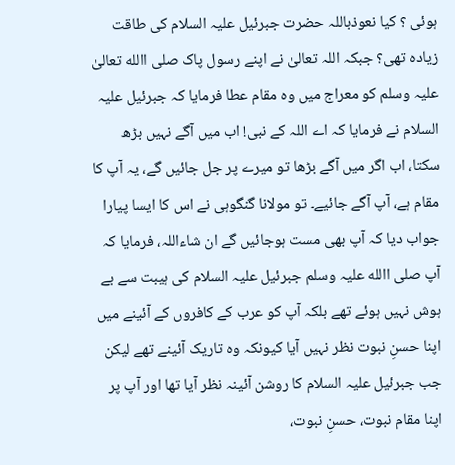ہوئی ؟ کیا نعوذباللہ حضرت جبرئیل علیہ السلام کی طاقت زیادہ تھی؟ جبکہ اللہ تعالیٰ نے اپنے رسول پاک صلی االله تعالیٰ علیہ وسلم کو معراج میں وہ مقام عطا فرمایا کہ جبرئیل علیہ السلام نے فرمایا کہ اے اللہ کے نبی! اب میں آگے نہیں بڑھ سکتا، اب اگر میں آگے بڑھا تو میرے پر جل جائیں گے، یہ آپ کا مقام ہے، آپ آگے جائیے۔ تو مولانا گنگوہی نے اس کا ایسا پیارا جواب دیا کہ آپ بھی مست ہوجائیں گے ان شاءاللہ، فرمایا کہ آپ صلی االله علیہ وسلم جبرئیل علیہ السلام کی ہیبت سے بے ہوش نہیں ہوئے تھے بلکہ آپ کو عرب کے کافروں کے آئینے میں اپنا حسنِ نبوت نظر نہیں آیا کیونکہ وہ تاریک آئینے تھے لیکن جب جبرئیل علیہ السلام کا روشن آئینہ نظر آیا تھا اور آپ پر اپنا مقام نبوت، حسنِ نبوت،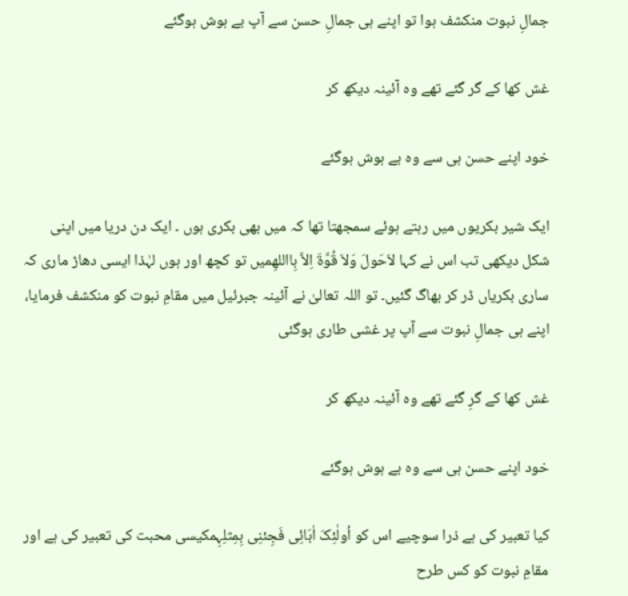جمالِ نبوت منکشف ہوا تو اپنے ہی جمالِ حسن سے آپ بے ہوش ہوگئے

غش کھا کے گر گئے تھے وہ آئینہ دیکھ کر

خود اپنے حسن ہی سے وہ بے ہوش ہوگئے

ایک شیر بکریوں میں رہتے ہوئے سمجھتا تھا کہ میں بھی بکری ہوں ۔ ایک دن دریا میں اپنی شکل دیکھی تب اس نے کہا لاَحَولَ وَلاَ قُوَّةَ اِلاَّ بِااللهِمیں تو کچھ اور ہوں لہٰذا ایسی دھاڑ ماری کہ ساری بکریاں ڈر کر بھاگ گئیں۔ تو اللہ تعالیٰ نے آئینہ جبرئیل میں مقامِ نبوت کو منکشف فرمایا، اپنے ہی جمالِ نبوت سے آپ پر غشی طاری ہوگئی

غش کھا کے گرِ گئے تھے وہ آئینہ دیکھ کر

خود اپنے حسن ہی سے وہ بے ہوش ہوگئے

کیا تعبیر کی ہے ذرا سوچیے اس کو اُولٰئِکَ اٰبَائِی فَجِئنِی بِمِثلِہِمکیسی محبت کی تعبیر کی ہے اور مقامِ نبوت کو کس طرح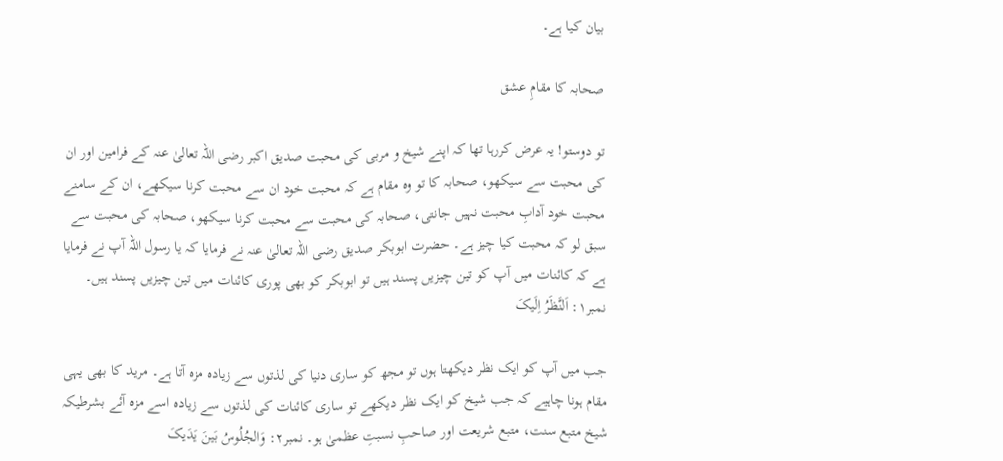بیان کیا ہے۔

صحابہ کا مقامِ عشق

تو دوستو! یہ عرض کررہا تھا کہ اپنے شیخ و مربی کی محبت صدیق اکبر رضی اللہ تعالیٰ عنہ کے فرامین اور ان کی محبت سے سیکھو، صحابہ کا تو وہ مقام ہے کہ محبت خود ان سے محبت کرنا سیکھے، ان کے سامنے محبت خود آدابِ محبت نہیں جانتی، صحابہ کی محبت سے محبت کرنا سیکھو، صحابہ کی محبت سے سبق لو کہ محبت کیا چیز ہے۔ حضرت ابوبکر صدیق رضی اللہ تعالیٰ عنہ نے فرمایا کہ یا رسول اللہ آپ نے فرمایا ہے کہ کائنات میں آپ کو تین چیزیں پسند ہیں تو ابوبکر کو بھی پوری کائنات میں تین چیزیں پسند ہیں۔ نمبر۱: اَلنَّظَرُ اِلَیکَ

جب میں آپ کو ایک نظر دیکھتا ہوں تو مجھ کو ساری دنیا کی لذتوں سے زیادہ مزہ آتا ہے۔ مرید کا بھی یہی مقام ہونا چاہیے کہ جب شیخ کو ایک نظر دیکھے تو ساری کائنات کی لذتوں سے زیادہ اسے مزہ آئے بشرطیکہ شیخ متبع سنت، متبع شریعت اور صاحبِ نسبتِ عظمیٰ ہو۔ نمبر۲: وَالجُلُوسُ بَینَ یَدَیکَ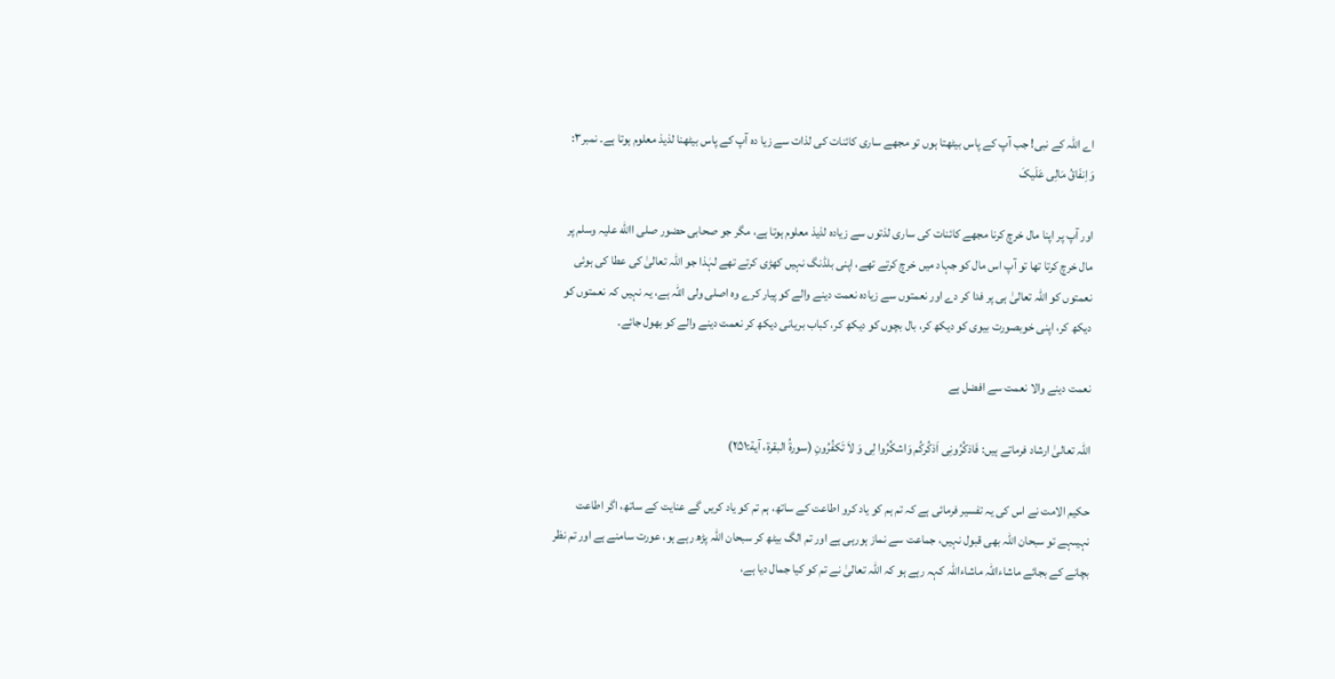اے اللہ کے نبی! جب آپ کے پاس بیٹھتا ہوں تو مجھے ساری کائنات کی لذات سے زیا دہ آپ کے پاس بیٹھنا لذیذ معلوم ہوتا ہے۔ نمبر۳: وَاِنفَاقُ مَالِی عَلَیکَ

اور آپ پر اپنا مال خرچ کرنا مجھے کائنات کی ساری لذتوں سے زیادہ لذیذ معلوم ہوتا ہے، مگر جو صحابی حضور صلی االله علیہ وسلم پر مال خرچ کرتا تھا تو آپ اس مال کو جہاد میں خرچ کرتے تھے، اپنی بلڈنگ نہیں کھڑی کرتے تھے لہٰذا جو اللہ تعالیٰ کی عطا کی ہوئی نعمتوں کو اللہ تعالیٰ ہی پر فدا کر دے اور نعمتوں سے زیادہ نعمت دینے والے کو پیار کرے وہ اصلی ولی اللہ ہے، یہ نہیں کہ نعمتوں کو دیکھ کر، اپنی خوبصورت بیوی کو دیکھ کر، بال بچوں کو دیکھ کر، کباب بریانی دیکھ کر نعمت دینے والے کو بھول جائے۔

نعمت دینے والا نعمت سے افضل ہے

اللہ تعالیٰ ارشاد فرماتے ہیں: فَاذکُرُونِی اَذکُرکُم وَاشکُرُوا لِی وَ لاَ تَکفُرُونِ (سورةُ البقرة، آیة:۲۵۱)

حکیم الامت نے اس کی یہ تفسیر فرمائی ہے کہ تم ہم کو یاد کرو اطاعت کے ساتھ، ہم تم کو یاد کریں گے عنایت کے ساتھ، اگر اطاعت نہیںہے تو سبحان اللہ بھی قبول نہیں، جماعت سے نماز ہورہی ہے اور تم الگ بیٹھ کر سبحان اللہ پڑھ رہے ہو، عورت سامنے ہے اور تم نظر بچانے کے بجائے ماشاءاللہ ماشاءاللہ کہہ رہے ہو کہ اللہ تعالیٰ نے تم کو کیا جمال دیا ہے،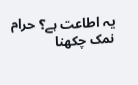یہ اطاعت ہے؟ حرام نمک چکھنا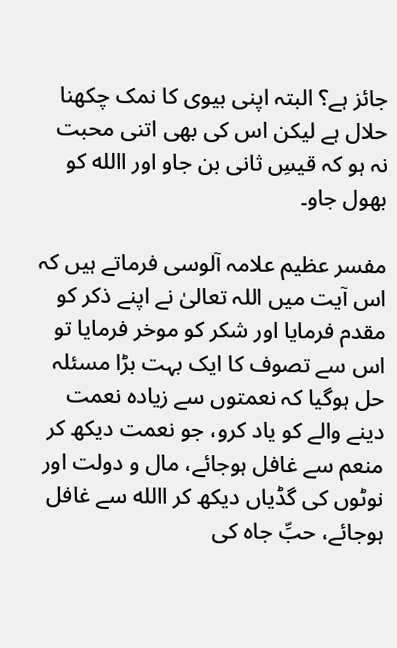جائز ہے؟ البتہ اپنی بیوی کا نمک چکھنا حلال ہے لیکن اس کی بھی اتنی محبت نہ ہو کہ قیسِ ثانی بن جاو اور االله کو بھول جاو۔

مفسر عظیم علامہ آلوسی فرماتے ہیں کہ اس آیت میں اللہ تعالیٰ نے اپنے ذکر کو مقدم فرمایا اور شکر کو موخر فرمایا تو اس سے تصوف کا ایک بہت بڑا مسئلہ حل ہوگیا کہ نعمتوں سے زیادہ نعمت دینے والے کو یاد کرو، جو نعمت دیکھ کر منعم سے غافل ہوجائے، مال و دولت اور نوٹوں کی گڈیاں دیکھ کر االله سے غافل ہوجائے، حبِّ جاہ کی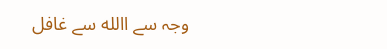وجہ سے االله سے غافل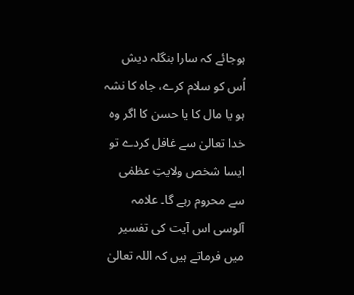ہوجائے کہ سارا بنگلہ دیش اُس کو سلام کرے، جاہ کا نشہ ہو یا مال کا یا حسن کا اگر وہ خدا تعالیٰ سے غافل کردے تو ایسا شخص ولایتِ عظمٰی سے محروم رہے گا۔ علامہ آلوسی اس آیت کی تفسیر میں فرماتے ہیں کہ اللہ تعالیٰ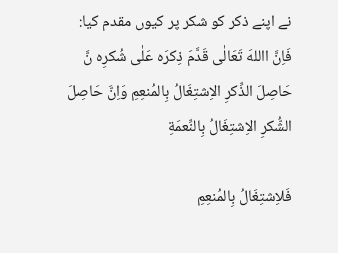نے اپنے ذکر کو شکر پر کیوں مقدم کیا: فَاِنَّ االلهَ تَعَالٰی قَدَّمَ ذِکرَہ عَلٰی شُکرِہ نَّ حَاصِلَ الذِّکرِ الاِشتِغَالُ بِالمُنعِمِ وَاِنَّ حَاصِلَ الشُّکرِ الاِشتِغَالُ بِالنِّعمَةِ

فَلاِشتِغَالُ بِالمُنعِمِ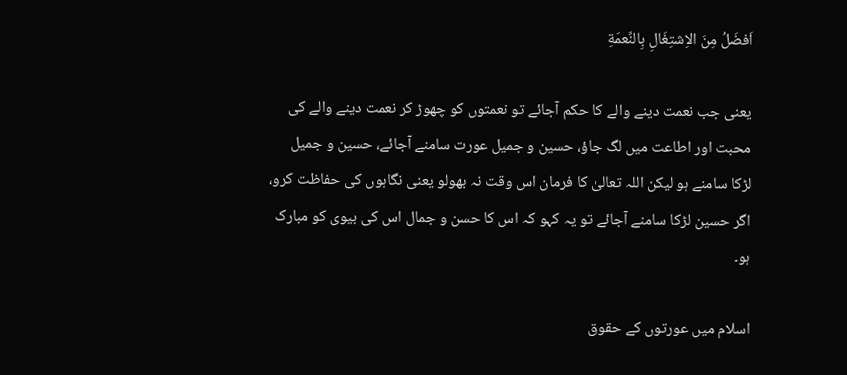اَفضَلُ مِنَ الاِشتِغَالِ بِالنِّعمَةِ

یعنی جب نعمت دینے والے کا حکم آجائے تو نعمتوں کو چھوڑ کر نعمت دینے والے کی محبت اور اطاعت میں لگ جاؤ، حسین و جمیل عورت سامنے آجائے، حسین و جمیل لڑکا سامنے ہو لیکن اللہ تعالیٰ کا فرمان اس وقت نہ بھولو یعنی نگاہوں کی حفاظت کرو، اگر حسین لڑکا سامنے آجائے تو یہ کہو کہ اس کا حسن و جمال اس کی بیوی کو مبارک ہو۔

اسلام میں عورتوں کے حقوق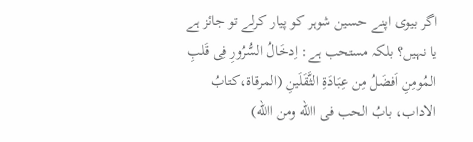اگر بیوی اپنے حسین شوہر کو پیار کرلے تو جائز ہے یا نہیں؟ بلکہ مستحب ہے: اِدخَالُ السُّرُورِ فِی قَلبِ المُومِنِ اَفضَلُ مِن عِبَادَةِ الثَّقَلَینِ (المرقاة،کتابُ الاداب، بابُ الحب فی االله ومن االله)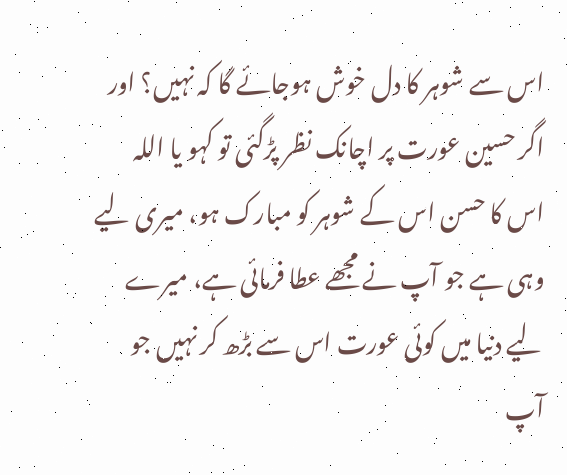اس سے شوہر کا دل خوش ہوجائے گا کہ نہیں؟ اور اگر حسین عورت پر اچانک نظر پڑگئی تو کہو یا اللہ اس کا حسن اس کے شوہر کو مبارک ہو، میری لیے وہی ہے جو آپ نے مجھے عطا فرمائی ہے، میرے لیے دنیا میں کوئی عورت اس سے بڑھ کر نہیں جو آپ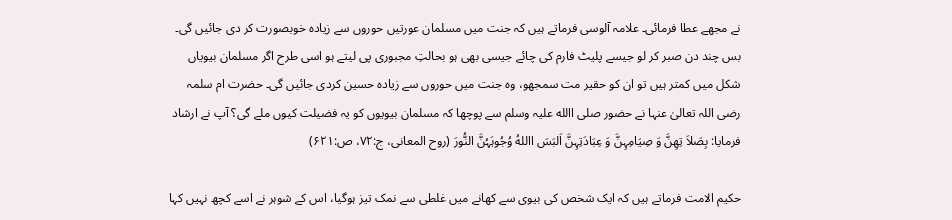نے مجھے عطا فرمائی۔ علامہ آلوسی فرماتے ہیں کہ جنت میں مسلمان عورتیں حوروں سے زیادہ خوبصورت کر دی جائیں گی۔ بس چند دن صبر کر لو جیسے پلیٹ فارم کی چائے جیسی بھی ہو بحالتِ مجبوری پی لیتے ہو اسی طرح اگر مسلمان بیویاں شکل میں کمتر ہیں تو ان کو حقیر مت سمجھو، وہ جنت میں حوروں سے زیادہ حسین کردی جائیں گی۔ حضرت ام سلمہ رضی اللہ تعالیٰ عنہا نے حضور صلی االله علیہ وسلم سے پوچھا کہ مسلمان بیویوں کو یہ فضیلت کیوں ملے گی؟ آپ نے ارشاد فرمایا: بِصَلاَ تِھِنَّ وَ صِیَامِہِنَّ وَ عِبَادَتِہِنَّ اَلبَسَ االلهُ وُجُوہَہُنَّ النُّورَ (روح المعانی، ج:۷۲، ص:۶۲۱)

حکیم الامت فرماتے ہیں کہ ایک شخص کی بیوی سے کھانے میں غلطی سے نمک تیز ہوگیا، اس کے شوہر نے اسے کچھ نہیں کہا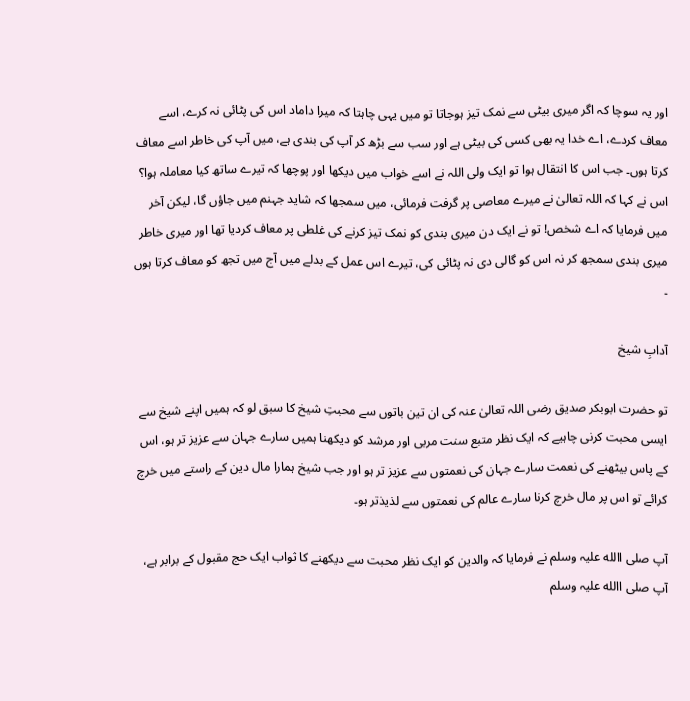اور یہ سوچا کہ اگر میری بیٹی سے نمک تیز ہوجاتا تو میں یہی چاہتا کہ میرا داماد اس کی پٹائی نہ کرے، اسے معاف کردے، اے خدا یہ بھی کسی کی بیٹی ہے اور سب سے بڑھ کر آپ کی بندی ہے، میں آپ کی خاطر اسے معاف کرتا ہوں۔ جب اس کا انتقال ہوا تو ایک ولی اللہ نے اسے خواب میں دیکھا اور پوچھا کہ تیرے ساتھ کیا معاملہ ہوا؟ اس نے کہا کہ اللہ تعالیٰ نے میرے معاصی پر گرفت فرمائی، میں سمجھا کہ شاید جہنم میں جاؤں گا، لیکن آخر میں فرمایا کہ اے شخص! تو نے ایک دن میری بندی کو نمک تیز کرنے کی غلطی پر معاف کردیا تھا اور میری خاطر میری بندی سمجھ کر نہ اس کو گالی دی نہ پٹائی کی، تیرے اس عمل کے بدلے میں آج میں تجھ کو معاف کرتا ہوں ۔

آدابِ شیخ

تو حضرت ابوبکر صدیق رضی اللہ تعالیٰ عنہ کی ان تین باتوں سے محبتِ شیخ کا سبق لو کہ ہمیں اپنے شیخ سے ایسی محبت کرنی چاہیے کہ ایک نظر متبع سنت مربی اور مرشد کو دیکھنا ہمیں سارے جہان سے عزیز تر ہو، اس کے پاس بیٹھنے کی نعمت سارے جہان کی نعمتوں سے عزیز تر ہو اور جب شیخ ہمارا مال دین کے راستے میں خرچ کرائے تو اس پر مال خرچ کرنا سارے عالم کی نعمتوں سے لذیذتر ہو۔

آپ صلی االله علیہ وسلم نے فرمایا کہ والدین کو ایک نظر محبت سے دیکھنے کا ثواب ایک حج مقبول کے برابر ہے، آپ صلی االله علیہ وسلم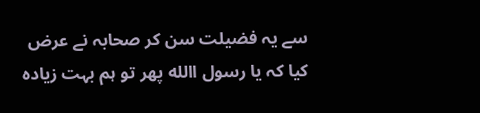سے یہ فضیلت سن کر صحابہ نے عرض کیا کہ یا رسول االله پھر تو ہم بہت زیادہ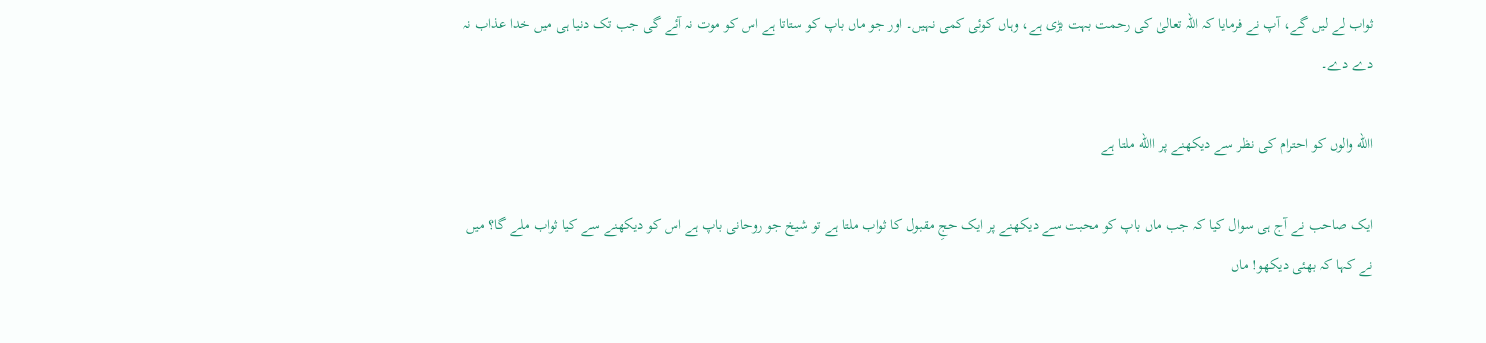ثواب لے لیں گے، آپ نے فرمایا کہ اللہ تعالیٰ کی رحمت بہت بڑی ہے، وہاں کوئی کمی نہیں۔ اور جو ماں باپ کو ستاتا ہے اس کو موت نہ آئے گی جب تک دنیا ہی میں خدا عذاب نہ دے دے۔

االله والوں کو احترام کی نظر سے دیکھنے پر االله ملتا ہے

ایک صاحب نے آج ہی سوال کیا کہ جب ماں باپ کو محبت سے دیکھنے پر ایک حجِ مقبول کا ثواب ملتا ہے تو شیخ جو روحانی باپ ہے اس کو دیکھنے سے کیا ثواب ملے گا؟ میں نے کہا کہ بھئی دیکھو! ماں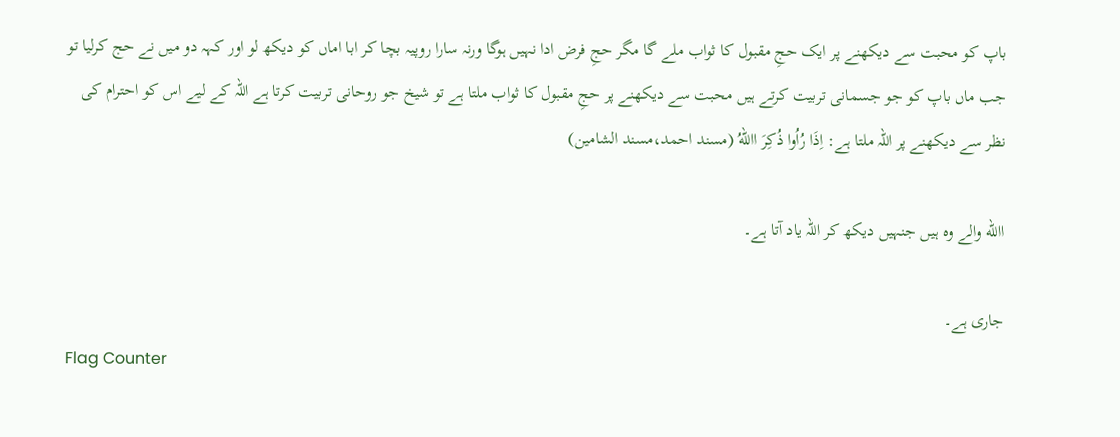باپ کو محبت سے دیکھنے پر ایک حجِ مقبول کا ثواب ملے گا مگر حجِ فرض ادا نہیں ہوگا ورنہ سارا روپیہ بچا کر ابا اماں کو دیکھ لو اور کہہ دو میں نے حج کرلیا تو جب ماں باپ کو جو جسمانی تربیت کرتے ہیں محبت سے دیکھنے پر حجِ مقبول کا ثواب ملتا ہے تو شیخ جو روحانی تربیت کرتا ہے اللہ کے لیے اس کو احترام کی نظر سے دیکھنے پر اللہ ملتا ہے: اِذَا رُاُوا ذُکِرَ االلهُ (مسند احمد،مسند الشامین)

االله والے وہ ہیں جنہیں دیکھ کر اللہ یاد آتا ہے۔

جاری ہے۔
Flag Counter